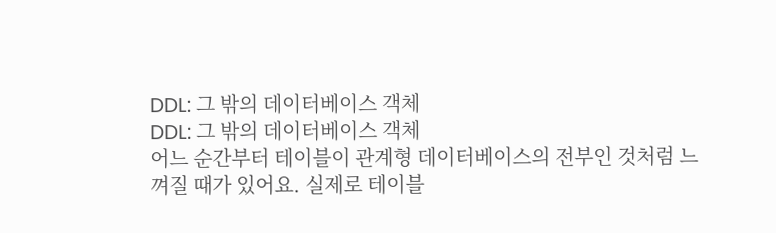DDL: 그 밖의 데이터베이스 객체
DDL: 그 밖의 데이터베이스 객체
어느 순간부터 테이블이 관계형 데이터베이스의 전부인 것처럼 느껴질 때가 있어요. 실제로 테이블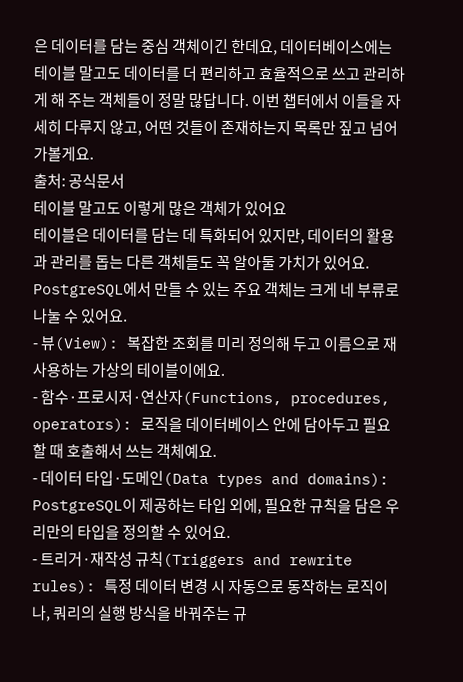은 데이터를 담는 중심 객체이긴 한데요, 데이터베이스에는 테이블 말고도 데이터를 더 편리하고 효율적으로 쓰고 관리하게 해 주는 객체들이 정말 많답니다. 이번 챕터에서 이들을 자세히 다루지 않고, 어떤 것들이 존재하는지 목록만 짚고 넘어가볼게요.
출처: 공식문서
테이블 말고도 이렇게 많은 객체가 있어요
테이블은 데이터를 담는 데 특화되어 있지만, 데이터의 활용과 관리를 돕는 다른 객체들도 꼭 알아둘 가치가 있어요. PostgreSQL에서 만들 수 있는 주요 객체는 크게 네 부류로 나눌 수 있어요.
- 뷰(View): 복잡한 조회를 미리 정의해 두고 이름으로 재사용하는 가상의 테이블이에요.
- 함수·프로시저·연산자(Functions, procedures, operators): 로직을 데이터베이스 안에 담아두고 필요할 때 호출해서 쓰는 객체예요.
- 데이터 타입·도메인(Data types and domains): PostgreSQL이 제공하는 타입 외에, 필요한 규칙을 담은 우리만의 타입을 정의할 수 있어요.
- 트리거·재작성 규칙(Triggers and rewrite rules): 특정 데이터 변경 시 자동으로 동작하는 로직이나, 쿼리의 실행 방식을 바꿔주는 규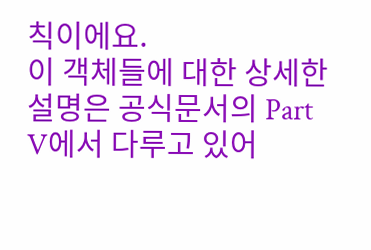칙이에요.
이 객체들에 대한 상세한 설명은 공식문서의 Part V에서 다루고 있어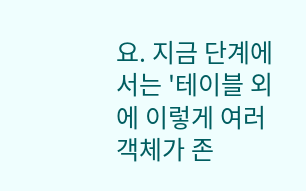요. 지금 단계에서는 '테이블 외에 이렇게 여러 객체가 존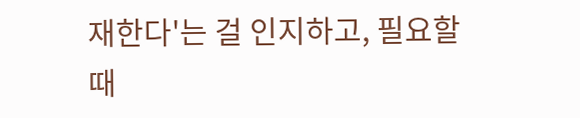재한다'는 걸 인지하고, 필요할 때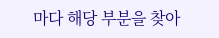마다 해당 부분을 찾아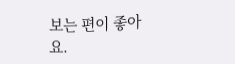보는 편이 좋아요.